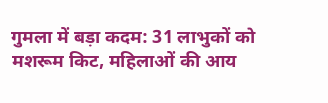गुमला में बड़ा कदम: 31 लाभुकों को मशरूम किट, महिलाओं की आय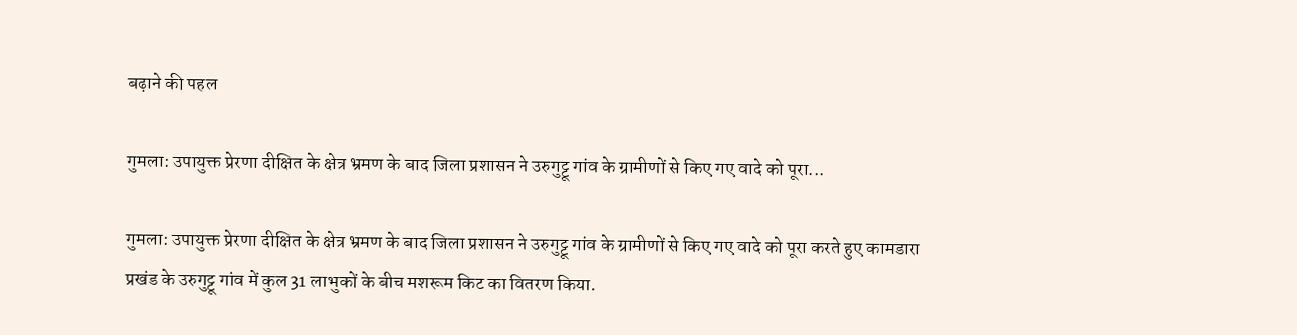बढ़ाने की पहल

गुमला: उपायुक्त प्रेरणा दीक्षित के क्षेत्र भ्रमण के बाद जिला प्रशासन ने उरुगुट्टू गांव के ग्रामीणों से किए गए वादे को पूरा...

गुमला: उपायुक्त प्रेरणा दीक्षित के क्षेत्र भ्रमण के बाद जिला प्रशासन ने उरुगुट्टू गांव के ग्रामीणों से किए गए वादे को पूरा करते हुए कामडारा प्रखंड के उरुगुट्टू गांव में कुल 31 लाभुकों के बीच मशरूम किट का वितरण किया.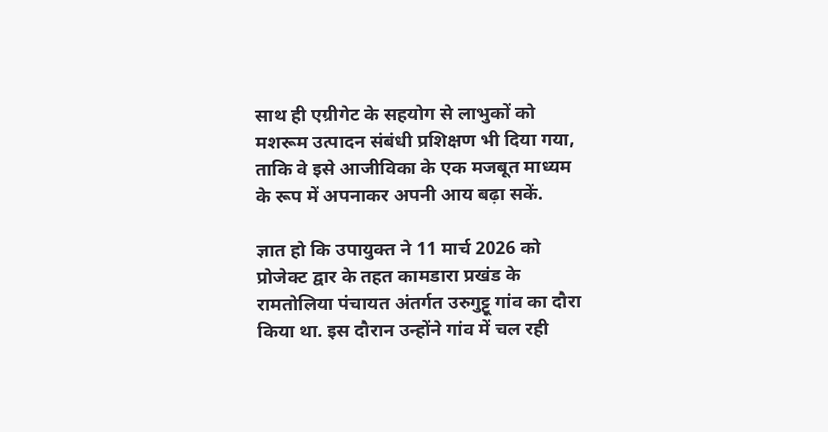साथ ही एग्रीगेट के सहयोग से लाभुकों को मशरूम उत्पादन संबंधी प्रशिक्षण भी दिया गया, ताकि वे इसे आजीविका के एक मजबूत माध्यम के रूप में अपनाकर अपनी आय बढ़ा सकें.

ज्ञात हो कि उपायुक्त ने 11 मार्च 2026 को प्रोजेक्ट द्वार के तहत कामडारा प्रखंड के रामतोलिया पंचायत अंतर्गत उरुगुट्टू गांव का दौरा किया था. इस दौरान उन्होंने गांव में चल रही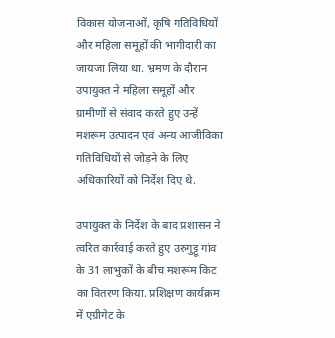विकास योजनाओं, कृषि गतिविधियों और महिला समूहों की भागीदारी का जायजा लिया था. भ्रमण के दौरान उपायुक्त ने महिला समूहों और ग्रामीणों से संवाद करते हुए उन्हें मशरूम उत्पादन एवं अन्य आजीविका गतिविधियों से जोड़ने के लिए अधिकारियों को निर्देश दिए थे.

उपायुक्त के निर्देश के बाद प्रशासन ने त्वरित कार्रवाई करते हुए उरुगुट्टू गांव के 31 लाभुकों के बीच मशरूम किट का वितरण किया. प्रशिक्षण कार्यक्रम में एग्रीगेट के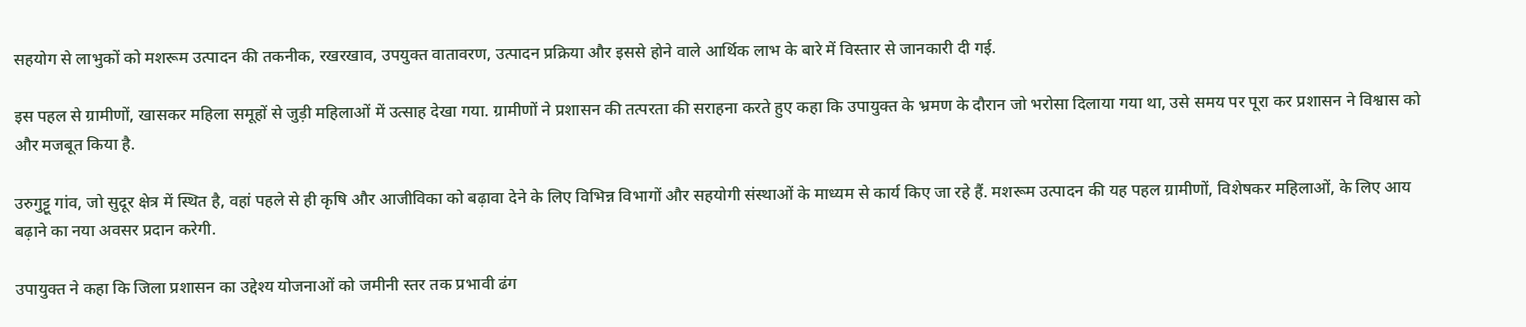सहयोग से लाभुकों को मशरूम उत्पादन की तकनीक, रखरखाव, उपयुक्त वातावरण, उत्पादन प्रक्रिया और इससे होने वाले आर्थिक लाभ के बारे में विस्तार से जानकारी दी गई.

इस पहल से ग्रामीणों, खासकर महिला समूहों से जुड़ी महिलाओं में उत्साह देखा गया. ग्रामीणों ने प्रशासन की तत्परता की सराहना करते हुए कहा कि उपायुक्त के भ्रमण के दौरान जो भरोसा दिलाया गया था, उसे समय पर पूरा कर प्रशासन ने विश्वास को और मजबूत किया है.

उरुगुट्टू गांव, जो सुदूर क्षेत्र में स्थित है, वहां पहले से ही कृषि और आजीविका को बढ़ावा देने के लिए विभिन्न विभागों और सहयोगी संस्थाओं के माध्यम से कार्य किए जा रहे हैं. मशरूम उत्पादन की यह पहल ग्रामीणों, विशेषकर महिलाओं, के लिए आय बढ़ाने का नया अवसर प्रदान करेगी.

उपायुक्त ने कहा कि जिला प्रशासन का उद्देश्य योजनाओं को जमीनी स्तर तक प्रभावी ढंग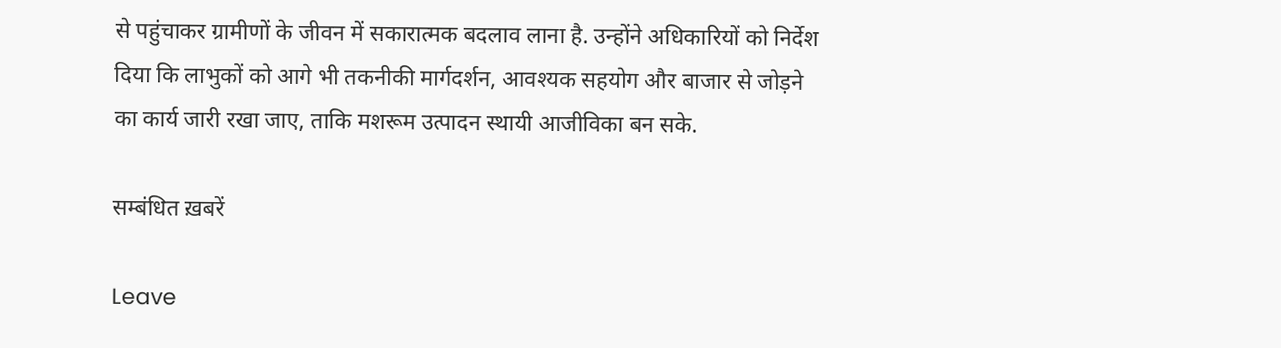से पहुंचाकर ग्रामीणों के जीवन में सकारात्मक बदलाव लाना है. उन्होंने अधिकारियों को निर्देश दिया कि लाभुकों को आगे भी तकनीकी मार्गदर्शन, आवश्यक सहयोग और बाजार से जोड़ने का कार्य जारी रखा जाए, ताकि मशरूम उत्पादन स्थायी आजीविका बन सके.

सम्बंधित ख़बरें

Leave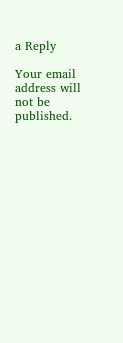a Reply

Your email address will not be published.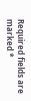Required fields are marked *